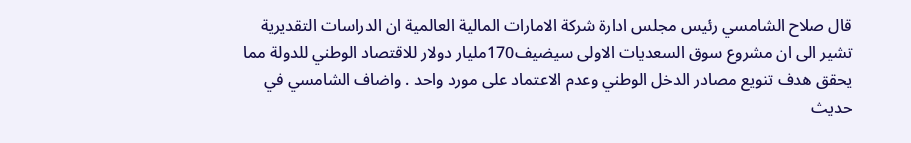قال صلاح الشامسي رئيس مجلس ادارة شركة الامارات المالية العالمية ان الدراسات التقديرية تشير الى ان مشروع سوق السعديات الاولى سيضيف170مليار دولار للاقتصاد الوطني للدولة مما يحقق هدف تنويع مصادر الدخل الوطني وعدم الاعتماد على مورد واحد . واضاف الشامسي في حديث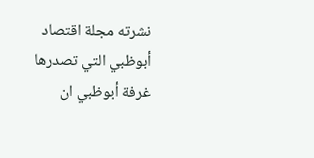نشرته مجلة اقتصاد أبوظبي التي تصدرها غرفة أبوظبي ان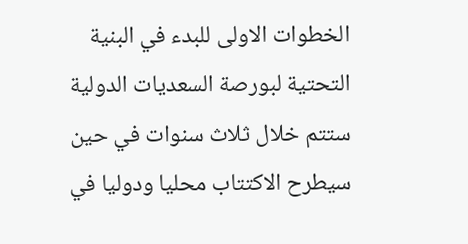الخطوات الاولى للبدء في البنية التحتية لبورصة السعديات الدولية ستتم خلال ثلاث سنوات في حين سيطرح الاكتتاب محليا ودوليا في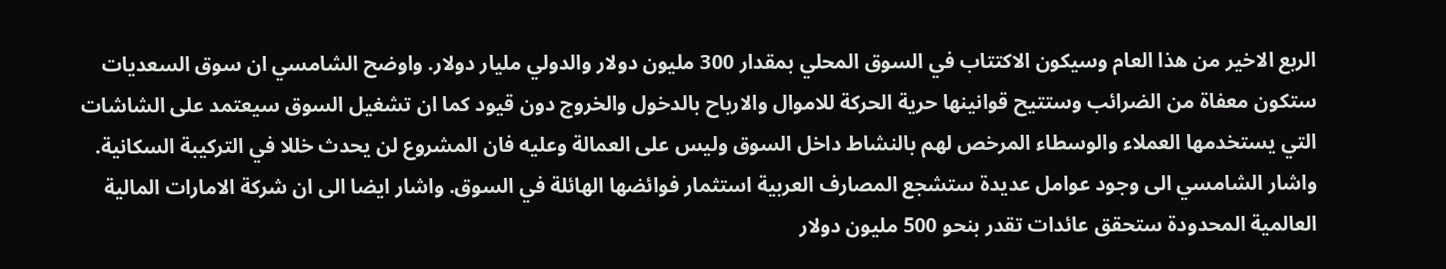الربع الاخير من هذا العام وسيكون الاكتتاب في السوق المحلي بمقدار 300 مليون دولار والدولي مليار دولار. واوضح الشامسي ان سوق السعديات ستكون معفاة من الضرائب وستتيح قوانينها حرية الحركة للاموال والارباح بالدخول والخروج دون قيود كما ان تشغيل السوق سيعتمد على الشاشات التي يستخدمها العملاء والوسطاء المرخص لهم بالنشاط داخل السوق وليس على العمالة وعليه فان المشروع لن يحدث خللا في التركيبة السكانية. واشار الشامسي الى وجود عوامل عديدة ستشجع المصارف العربية استثمار فوائضها الهائلة في السوق. واشار ايضا الى ان شركة الامارات المالية العالمية المحدودة ستحقق عائدات تقدر بنحو 500 مليون دولار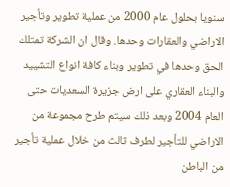سنويا بحلول عام 2000 من عملية تطوير وتأجير الاراضي والعقارات وحدها. وقال ان الشركة تمتلك الحق وحدها في تطوير وبناء كافة انواع التشييد والبناء العقاري على ارض جزيرة السعديات حتى العام 2004 وبعد ذلك سيتم طرح مجموعة من الاراضي للتأجير لطرف ثالث من خلال عملية تأجير من الباطن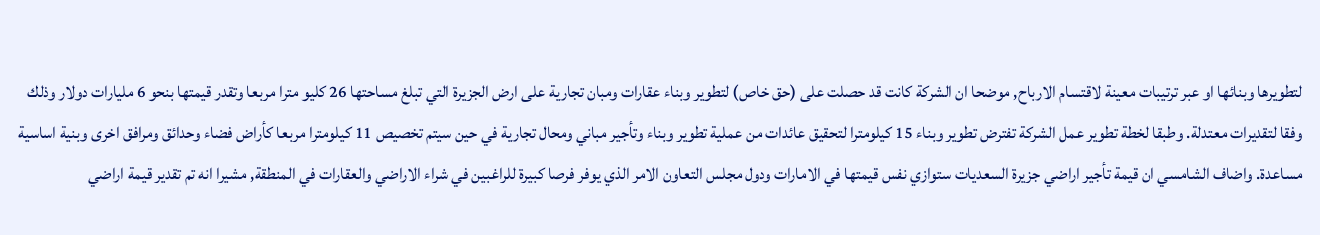لتطويرها وبنائها او عبر ترتيبات معينة لاقتسام الارباح, موضحا ان الشركة كانت قد حصلت على (حق خاص) لتطوير وبناء عقارات ومبان تجارية على ارض الجزيرة التي تبلغ مساحتها 26 كليو مترا مربعا وتقدر قيمتها بنحو 6 مليارات دولار وذلك وفقا لتقديرات معتدلة. وطبقا لخطة تطوير عمل الشركة تفترض تطوير وبناء 15 كيلومترا لتحقيق عائدات من عملية تطوير وبناء وتأجير مباني ومحال تجارية في حين سيتم تخصيص 11 كيلومترا مربعا كأراض فضاء وحدائق ومرافق اخرى وبنية اساسية مساعدة. واضاف الشامسي ان قيمة تأجير اراضي جزيرة السعديات ستوازي نفس قيمتها في الامارات ودول مجلس التعاون الامر الذي يوفر فرصا كبيرة للراغبين في شراء الاراضي والعقارات في المنطقة, مشيرا انه تم تقدير قيمة اراضي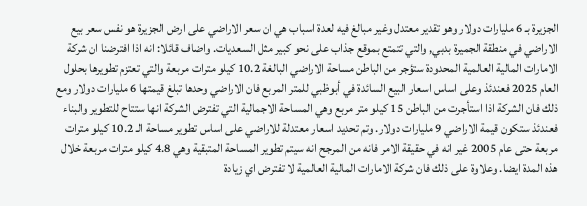الجزيرة بـ 6 مليارات دولار وهو تقدير معتدل وغير مبالغ فيه لعدة اسباب هي ان سعر الاراضي على ارض الجزيرة هو نفس سعر بيع الاراضي في منطقة الجميرة بدبي, والتي تتمتع بموقع جذاب على نحو كبير مثل السعديات. واضاف قائلا: انه اذا افترضنا ان شركة الامارات المالية العالمية المحدودة ستؤجر من الباطن مساحة الاراضي البالغة 10.2 كيلو مترات مربعة والتي تعتزم تطويرها بحلول العام 2025 فعندئذ وعلى اساس اسعار البيع السائدة في أبوظبي للمتر المربع فان الاراضي وحدها تبلغ قيمتها 6 مليارات دولار ومع ذلك فان الشركة اذا استأجرت من الباطن 15 كيلو متر مربع وهي المساحة الاجمالية التي تفترض الشركة انها ستتاح للتطوير والبناء فعندئذ ستكون قيمة الاراضي 9 مليارات دولار. وتم تحديد اسعار معتدلة للاراضي على اساس تطوير مساحة الـ 10.2 كيلو مترات مربعة حتى عام 2005 غير انه في حقيقة الامر فانه من المرجح انه سيتم تطوير المساحة المتبقية وهي 4.8 كيلو مترات مربعة خلال هذه المدة ايضا. وعلاوة على ذلك فان شركة الامارات المالية العالمية لا تفترض اي زيادة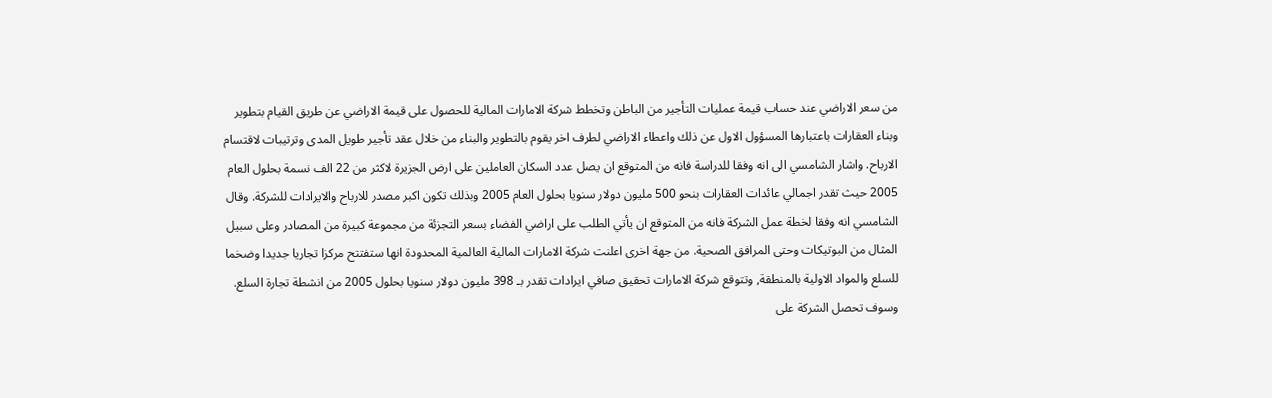من سعر الاراضي عند حساب قيمة عمليات التأجير من الباطن وتخطط شركة الامارات المالية للحصول على قيمة الاراضي عن طريق القيام بتطوير وبناء العقارات باعتبارها المسؤول الاول عن ذلك واعطاء الاراضي لطرف اخر يقوم بالتطوير والبناء من خلال عقد تأجير طويل المدى وترتيبات لاقتسام الارباح. واشار الشامسي الى انه وفقا للدراسة فانه من المتوقع ان يصل عدد السكان العاملين على ارض الجزيرة لاكثر من 22 الف نسمة بحلول العام 2005 حيث تقدر اجمالي عائدات العقارات بنحو 500 مليون دولار سنويا بحلول العام 2005 وبذلك تكون اكبر مصدر للارباح والايرادات للشركة. وقال الشامسي انه وفقا لخطة عمل الشركة فانه من المتوقع ان يأتي الطلب على اراضي الفضاء بسعر التجزئة من مجموعة كبيرة من المصادر وعلى سبيل المثال من البوتيكات وحتى المرافق الصحية. من جهة اخرى اعلنت شركة الامارات المالية العالمية المحدودة انها ستفتتح مركزا تجاريا جديدا وضخما للسلع والمواد الاولية بالمنطقة, وتتوقع شركة الامارات تحقيق صافي ايرادات تقدر بـ 398 مليون دولار سنويا بحلول 2005 من انشطة تجارة السلع. وسوف تحصل الشركة على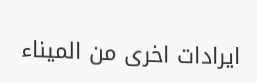ايرادات اخرى من الميناء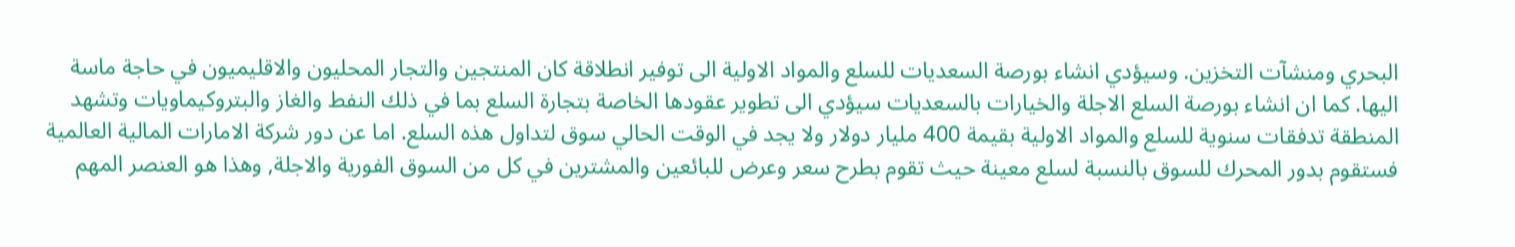البحري ومنشآت التخزين. وسيؤدي انشاء بورصة السعديات للسلع والمواد الاولية الى توفير انطلاقة كان المنتجين والتجار المحليون والاقليميون في حاجة ماسة اليها. كما ان انشاء بورصة السلع الاجلة والخيارات بالسعديات سيؤدي الى تطوير عقودها الخاصة بتجارة السلع بما في ذلك النفط والغاز والبتروكيماويات وتشهد المنطقة تدفقات سنوية للسلع والمواد الاولية بقيمة 400 مليار دولار ولا يجد في الوقت الحالي سوق لتداول هذه السلع. اما عن دور شركة الامارات المالية العالمية فستقوم بدور المحرك للسوق بالنسبة لسلع معينة حيث تقوم بطرح سعر وعرض للبائعين والمشترين في كل من السوق الفورية والاجلة, وهذا هو العنصر المهم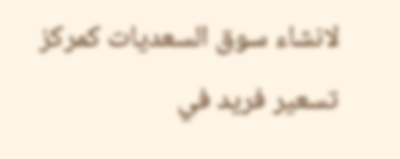لانشاء سوق السعديات كمركز تسعير فريد في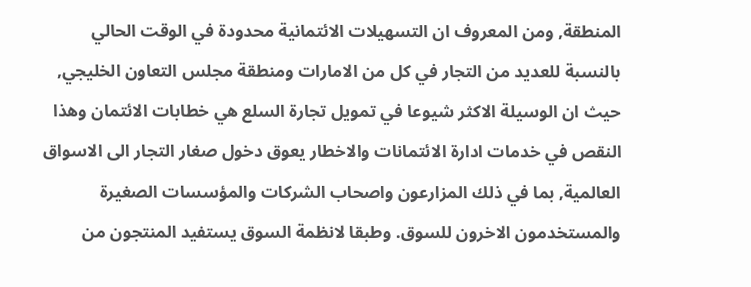المنطقة, ومن المعروف ان التسهيلات الائتمانية محدودة في الوقت الحالي بالنسبة للعديد من التجار في كل من الامارات ومنطقة مجلس التعاون الخليجي, حيث ان الوسيلة الاكثر شيوعا في تمويل تجارة السلع هي خطابات الائتمان وهذا النقص في خدمات ادارة الائتمانات والاخطار يعوق دخول صغار التجار الى الاسواق العالمية, بما في ذلك المزارعون واصحاب الشركات والمؤسسات الصغيرة والمستخدمون الاخرون للسوق. وطبقا لانظمة السوق يستفيد المنتجون من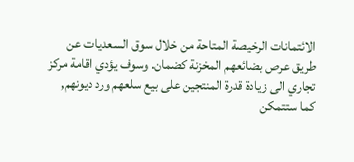الائتمانات الرخيصة المتاحة من خلال سوق السعديات عن طريق عرص بضائعهم المخزنة كضمان. وسوف يؤدي اقامة مركز تجاري الى زيادة قدرة المنتجين على بيع سلعهم ورد ديونهم, كما ستتمكن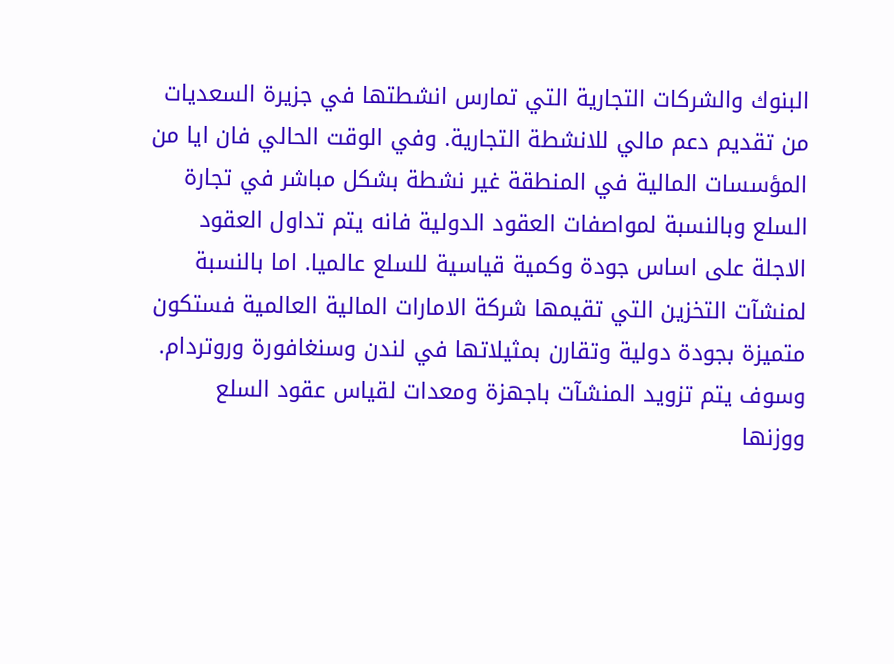البنوك والشركات التجارية التي تمارس انشطتها في جزيرة السعديات من تقديم دعم مالي للانشطة التجارية. وفي الوقت الحالي فان ايا من المؤسسات المالية في المنطقة غير نشطة بشكل مباشر في تجارة السلع وبالنسبة لمواصفات العقود الدولية فانه يتم تداول العقود الاجلة على اساس جودة وكمية قياسية للسلع عالميا. اما بالنسبة لمنشآت التخزين التي تقيمها شركة الامارات المالية العالمية فستكون متميزة بجودة دولية وتقارن بمثيلاتها في لندن وسنغافورة وروتردام. وسوف يتم تزويد المنشآت باجهزة ومعدات لقياس عقود السلع ووزنها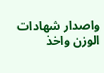واصدار شهادات الوزن واخذ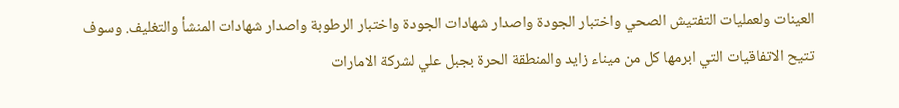العينات ولعمليات التفتيش الصحي واختبار الجودة واصدار شهادات الجودة واختبار الرطوبة واصدار شهادات المنشأ والتغليف. وسوف تتيح الاتفاقيات التي ابرمها كل من ميناء زايد والمنطقة الحرة بجبل علي لشركة الامارات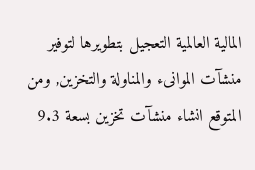المالية العالمية التعجيل بتطويرها لتوفير منشآت الموانىء والمناولة والتخزين, ومن المتوقع انشاء منشآت تخزين بسعة 9.3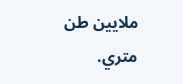ملايين طن متري.